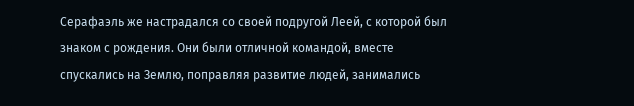Серафаэль же настрадался со своей подругой Леей, с которой был знаком с рождения. Они были отличной командой, вместе спускались на Землю, поправляя развитие людей, занимались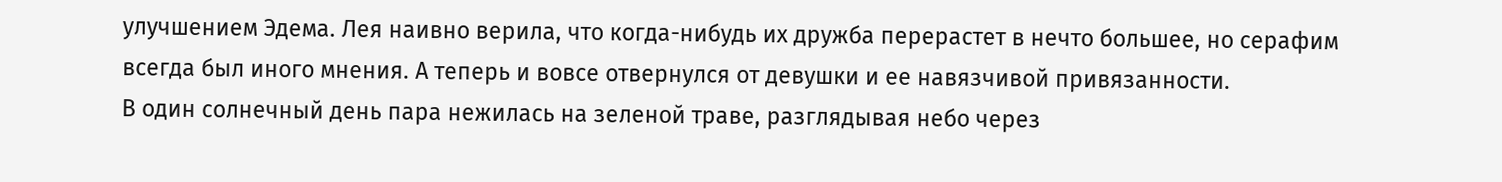улучшением Эдема. Лея наивно верила, что когда-нибудь их дружба перерастет в нечто большее, но серафим всегда был иного мнения. А теперь и вовсе отвернулся от девушки и ее навязчивой привязанности.
В один солнечный день пара нежилась на зеленой траве, разглядывая небо через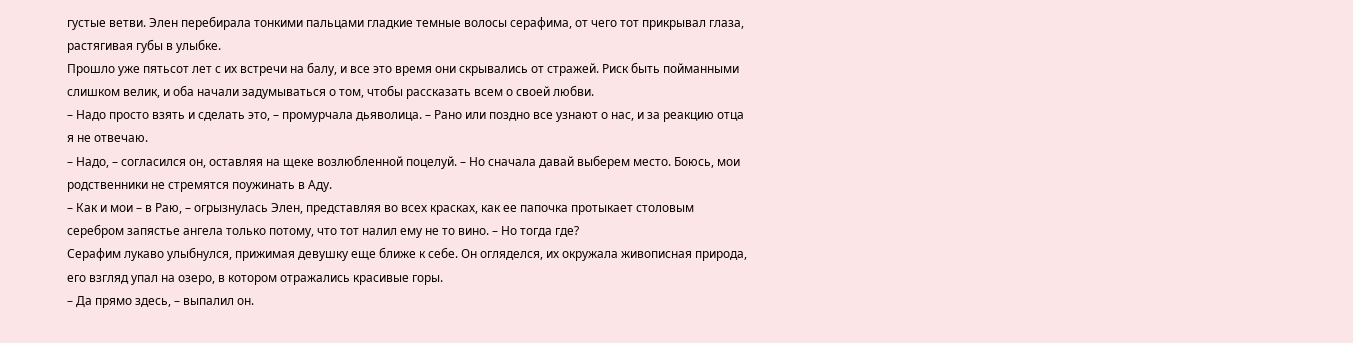густые ветви. Элен перебирала тонкими пальцами гладкие темные волосы серафима, от чего тот прикрывал глаза, растягивая губы в улыбке.
Прошло уже пятьсот лет с их встречи на балу, и все это время они скрывались от стражей. Риск быть пойманными слишком велик, и оба начали задумываться о том, чтобы рассказать всем о своей любви.
– Надо просто взять и сделать это, – промурчала дьяволица. – Рано или поздно все узнают о нас, и за реакцию отца я не отвечаю.
– Надо, – согласился он, оставляя на щеке возлюбленной поцелуй. – Но сначала давай выберем место. Боюсь, мои родственники не стремятся поужинать в Аду.
– Как и мои – в Раю, – огрызнулась Элен, представляя во всех красках, как ее папочка протыкает столовым серебром запястье ангела только потому, что тот налил ему не то вино. – Но тогда где?
Серафим лукаво улыбнулся, прижимая девушку еще ближе к себе. Он огляделся, их окружала живописная природа, его взгляд упал на озеро, в котором отражались красивые горы.
– Да прямо здесь, – выпалил он.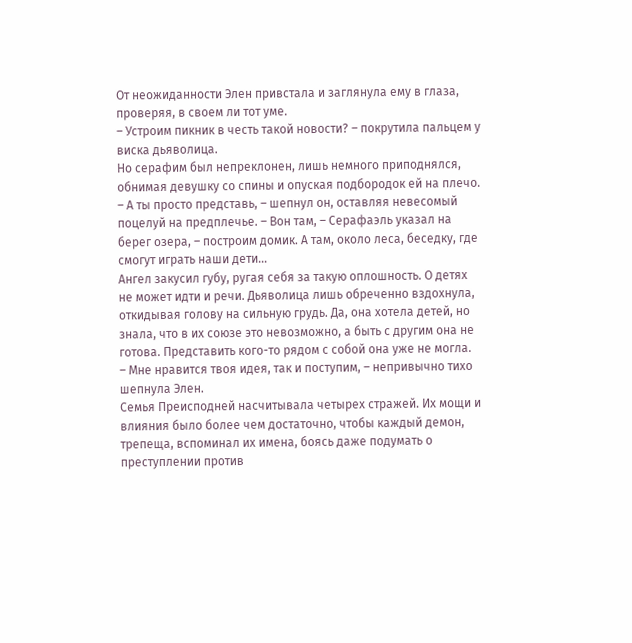От неожиданности Элен привстала и заглянула ему в глаза, проверяя, в своем ли тот уме.
– Устроим пикник в честь такой новости? – покрутила пальцем у виска дьяволица.
Но серафим был непреклонен, лишь немного приподнялся, обнимая девушку со спины и опуская подбородок ей на плечо.
– А ты просто представь, – шепнул он, оставляя невесомый поцелуй на предплечье. – Вон там, – Серафаэль указал на берег озера, – построим домик. А там, около леса, беседку, где смогут играть наши дети…
Ангел закусил губу, ругая себя за такую оплошность. О детях не может идти и речи. Дьяволица лишь обреченно вздохнула, откидывая голову на сильную грудь. Да, она хотела детей, но знала, что в их союзе это невозможно, а быть с другим она не готова. Представить кого-то рядом с собой она уже не могла.
– Мне нравится твоя идея, так и поступим, – непривычно тихо шепнула Элен.
Семья Преисподней насчитывала четырех стражей. Их мощи и влияния было более чем достаточно, чтобы каждый демон, трепеща, вспоминал их имена, боясь даже подумать о преступлении против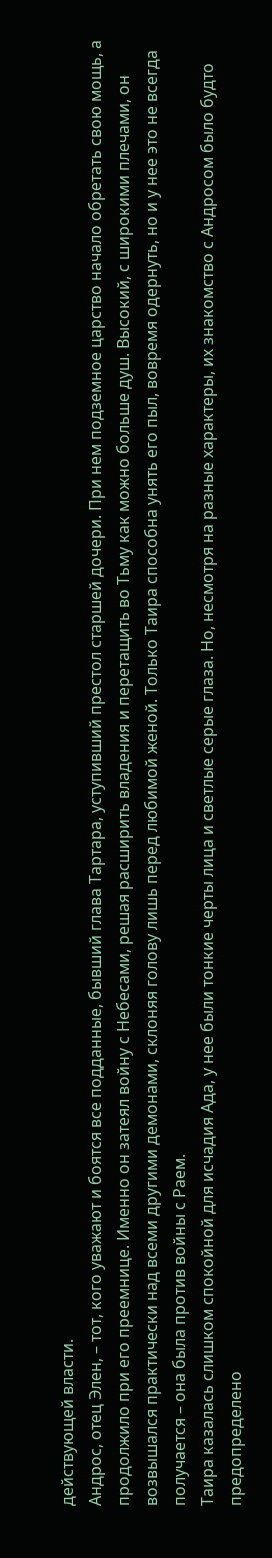действующей власти.
Андрос, отец Элен, – тот, кого уважают и боятся все подданные, бывший глава Тартара, уступивший престол старшей дочери. При нем подземное царство начало обретать свою мощь, а продолжило при его преемнице. Именно он затеял войну с Небесами, решая расширить владения и перетащить во Тьму как можно больше душ. Высокий, с широкими плечами, он возвышался практически над всеми другими демонами, склоняя голову лишь перед любимой женой. Только Таира способна унять его пыл, вовремя одернуть, но и у нее это не всегда получается – она была против войны с Раем.
Таира казалась слишком спокойной для исчадия Ада, у нее были тонкие черты лица и светлые серые глаза. Но, несмотря на разные характеры, их знакомство с Андросом было будто предопределено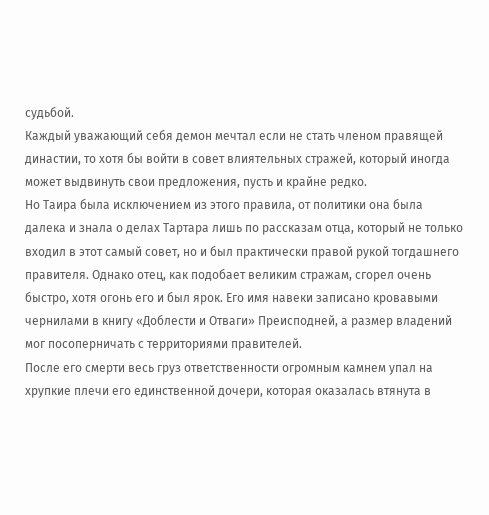судьбой.
Каждый уважающий себя демон мечтал если не стать членом правящей династии, то хотя бы войти в совет влиятельных стражей, который иногда может выдвинуть свои предложения, пусть и крайне редко.
Но Таира была исключением из этого правила, от политики она была далека и знала о делах Тартара лишь по рассказам отца, который не только входил в этот самый совет, но и был практически правой рукой тогдашнего правителя. Однако отец, как подобает великим стражам, сгорел очень быстро, хотя огонь его и был ярок. Его имя навеки записано кровавыми чернилами в книгу «Доблести и Отваги» Преисподней, а размер владений мог посоперничать с территориями правителей.
После его смерти весь груз ответственности огромным камнем упал на хрупкие плечи его единственной дочери, которая оказалась втянута в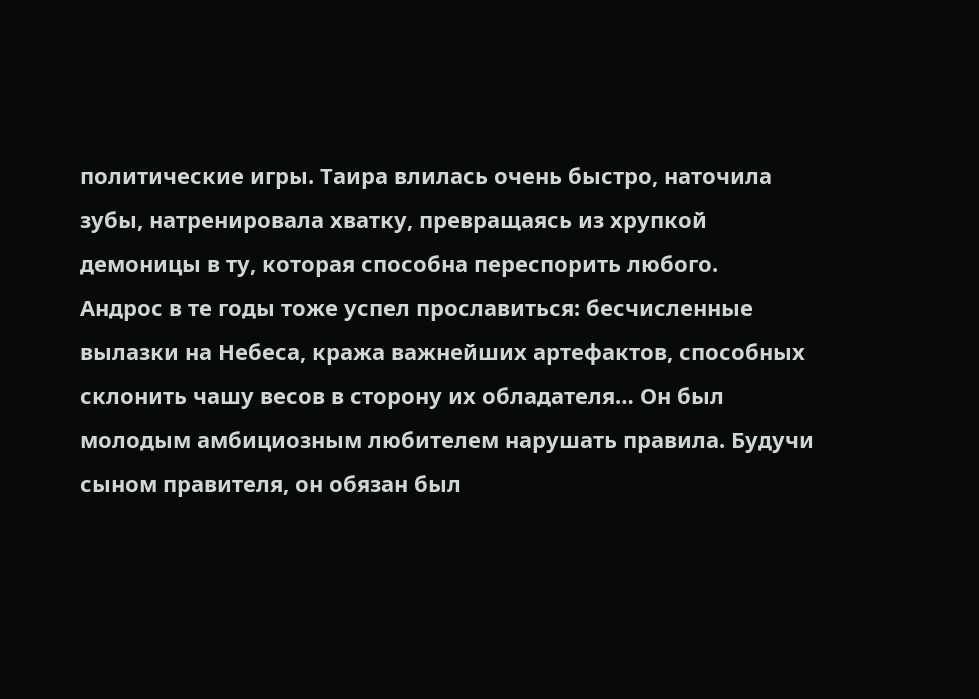политические игры. Таира влилась очень быстро, наточила зубы, натренировала хватку, превращаясь из хрупкой демоницы в ту, которая способна переспорить любого.
Андрос в те годы тоже успел прославиться: бесчисленные вылазки на Небеса, кража важнейших артефактов, способных склонить чашу весов в сторону их обладателя… Он был молодым амбициозным любителем нарушать правила. Будучи сыном правителя, он обязан был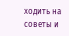ходить на советы и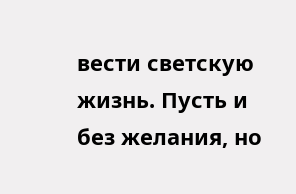вести светскую жизнь. Пусть и без желания, но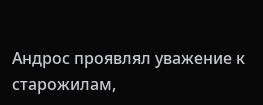Андрос проявлял уважение к старожилам,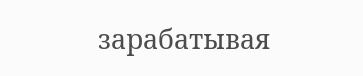зарабатывая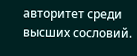авторитет среди высших сословий.